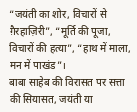“जयंती का शोर, विचारों से ग़ैरहाज़िरी”, “मूर्ति की पूजा, विचारों की हत्या”, “हाथ में माला, मन में पाखंड”।
बाबा साहेब की विरासत पर सत्ता की सियासत, जयंती या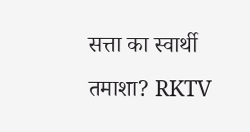सत्ता का स्वार्थी तमाशा? RKTV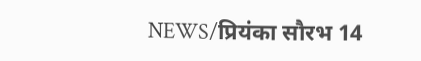NEWS/प्रियंका सौरभ 14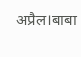अप्रैल।बाबा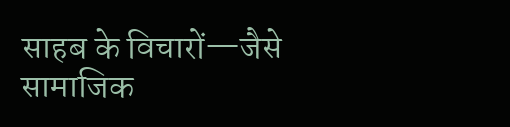साहब के विचारों—जैसे सामाजिक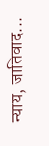न्याय, जातिवाद...